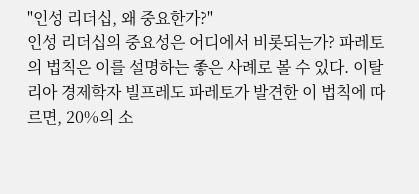"인성 리더십, 왜 중요한가?"
인성 리더십의 중요성은 어디에서 비롯되는가? 파레토의 법칙은 이를 설명하는 좋은 사례로 볼 수 있다. 이탈리아 경제학자 빌프레도 파레토가 발견한 이 법칙에 따르면, 20%의 소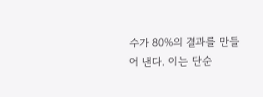수가 80%의 결과를 만들어 낸다. 이는 단순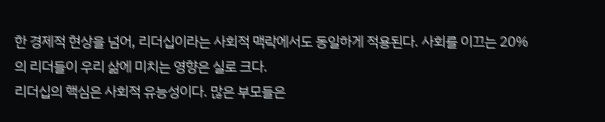한 경제적 현상을 넘어, 리더십이라는 사회적 맥락에서도 동일하게 적용된다. 사회를 이끄는 20%의 리더들이 우리 삶에 미치는 영향은 실로 크다.
리더십의 핵심은 사회적 유능성이다. 많은 부모들은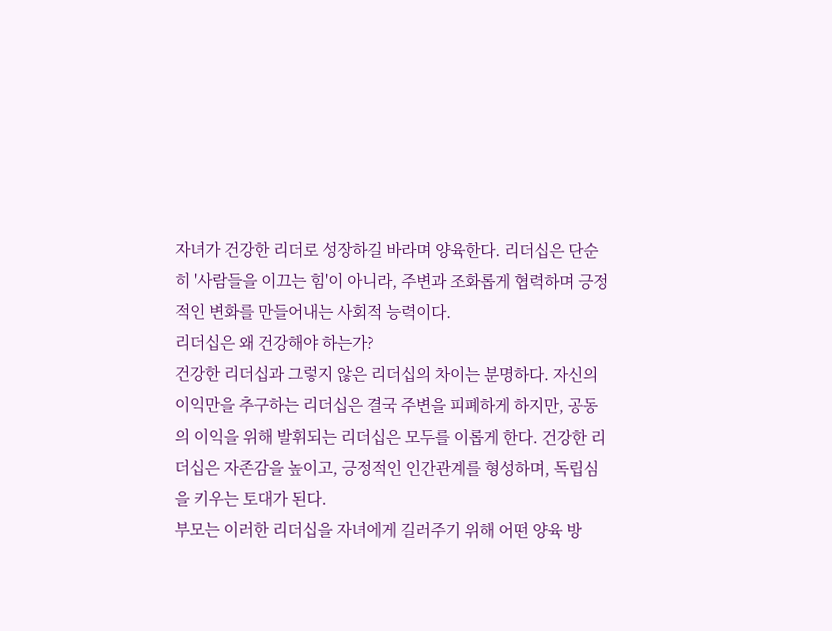자녀가 건강한 리더로 성장하길 바라며 양육한다. 리더십은 단순히 '사람들을 이끄는 힘'이 아니라, 주변과 조화롭게 협력하며 긍정적인 변화를 만들어내는 사회적 능력이다.
리더십은 왜 건강해야 하는가?
건강한 리더십과 그렇지 않은 리더십의 차이는 분명하다. 자신의 이익만을 추구하는 리더십은 결국 주변을 피폐하게 하지만, 공동의 이익을 위해 발휘되는 리더십은 모두를 이롭게 한다. 건강한 리더십은 자존감을 높이고, 긍정적인 인간관계를 형성하며, 독립심을 키우는 토대가 된다.
부모는 이러한 리더십을 자녀에게 길러주기 위해 어떤 양육 방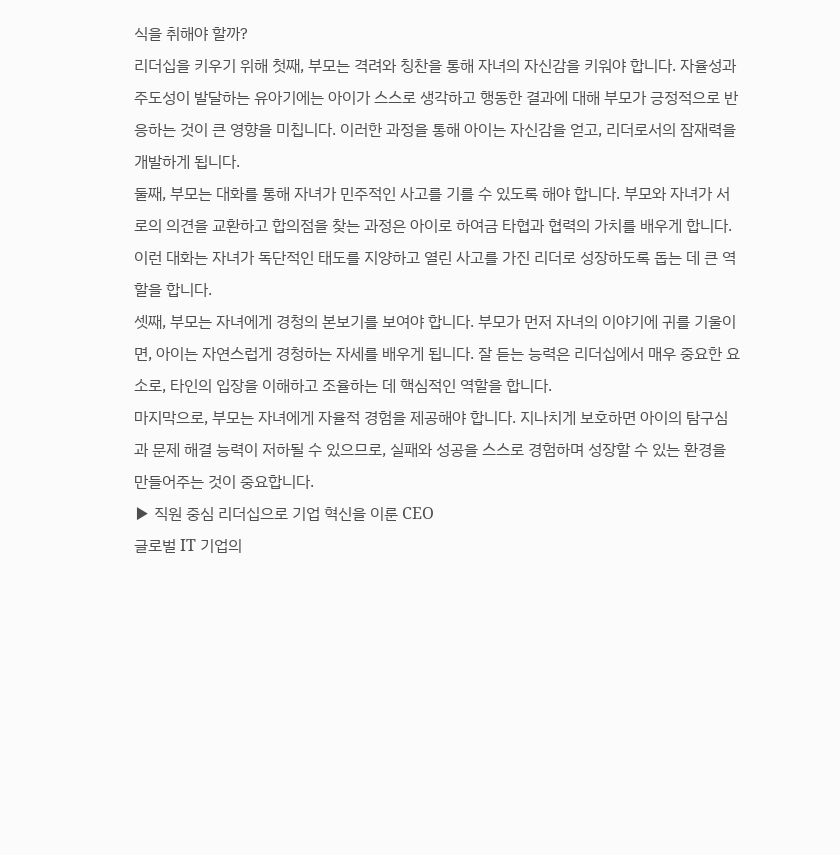식을 취해야 할까?
리더십을 키우기 위해 첫째, 부모는 격려와 칭찬을 통해 자녀의 자신감을 키워야 합니다. 자율성과 주도성이 발달하는 유아기에는 아이가 스스로 생각하고 행동한 결과에 대해 부모가 긍정적으로 반응하는 것이 큰 영향을 미칩니다. 이러한 과정을 통해 아이는 자신감을 얻고, 리더로서의 잠재력을 개발하게 됩니다.
둘째, 부모는 대화를 통해 자녀가 민주적인 사고를 기를 수 있도록 해야 합니다. 부모와 자녀가 서로의 의견을 교환하고 합의점을 찾는 과정은 아이로 하여금 타협과 협력의 가치를 배우게 합니다. 이런 대화는 자녀가 독단적인 태도를 지양하고 열린 사고를 가진 리더로 성장하도록 돕는 데 큰 역할을 합니다.
셋째, 부모는 자녀에게 경청의 본보기를 보여야 합니다. 부모가 먼저 자녀의 이야기에 귀를 기울이면, 아이는 자연스럽게 경청하는 자세를 배우게 됩니다. 잘 듣는 능력은 리더십에서 매우 중요한 요소로, 타인의 입장을 이해하고 조율하는 데 핵심적인 역할을 합니다.
마지막으로, 부모는 자녀에게 자율적 경험을 제공해야 합니다. 지나치게 보호하면 아이의 탐구심과 문제 해결 능력이 저하될 수 있으므로, 실패와 성공을 스스로 경험하며 성장할 수 있는 환경을 만들어주는 것이 중요합니다.
▶ 직원 중심 리더십으로 기업 혁신을 이룬 CEO
글로벌 IT 기업의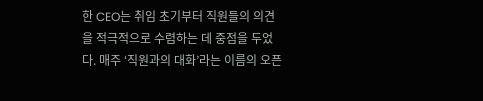한 CEO는 취임 초기부터 직원들의 의견을 적극적으로 수렴하는 데 중점을 두었다. 매주 ‘직원과의 대화’라는 이름의 오픈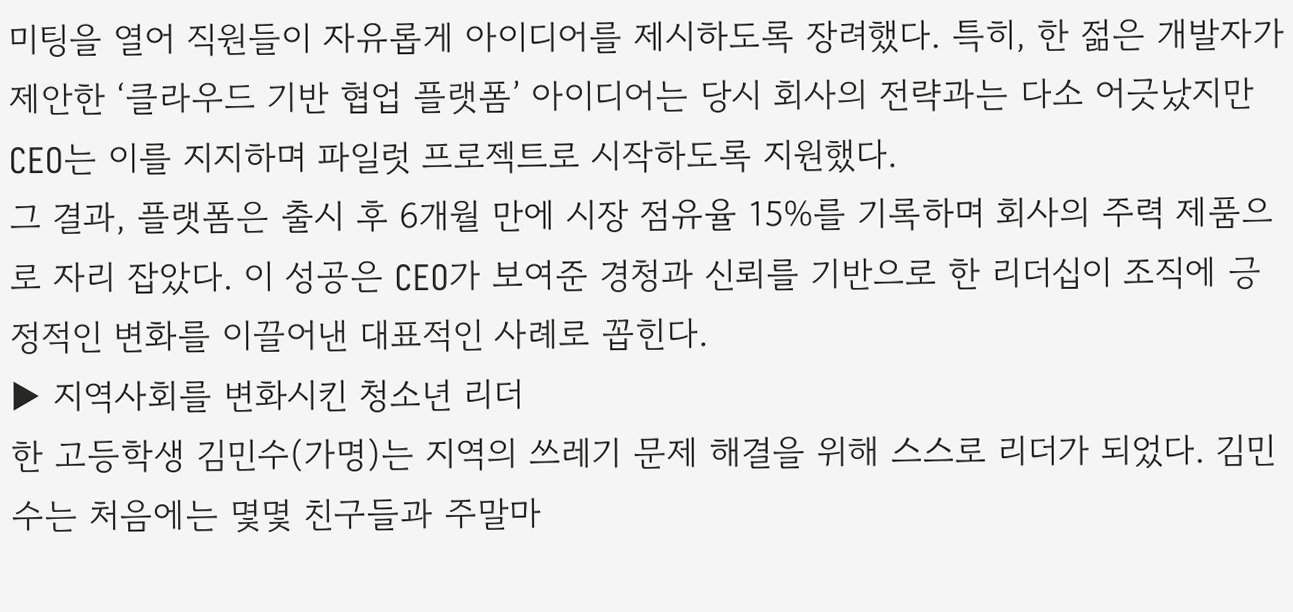미팅을 열어 직원들이 자유롭게 아이디어를 제시하도록 장려했다. 특히, 한 젊은 개발자가 제안한 ‘클라우드 기반 협업 플랫폼’ 아이디어는 당시 회사의 전략과는 다소 어긋났지만 CEO는 이를 지지하며 파일럿 프로젝트로 시작하도록 지원했다.
그 결과, 플랫폼은 출시 후 6개월 만에 시장 점유율 15%를 기록하며 회사의 주력 제품으로 자리 잡았다. 이 성공은 CEO가 보여준 경청과 신뢰를 기반으로 한 리더십이 조직에 긍정적인 변화를 이끌어낸 대표적인 사례로 꼽힌다.
▶ 지역사회를 변화시킨 청소년 리더
한 고등학생 김민수(가명)는 지역의 쓰레기 문제 해결을 위해 스스로 리더가 되었다. 김민수는 처음에는 몇몇 친구들과 주말마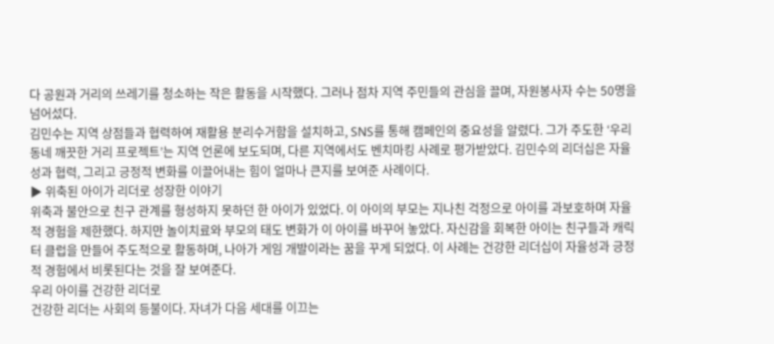다 공원과 거리의 쓰레기를 청소하는 작은 활동을 시작했다. 그러나 점차 지역 주민들의 관심을 끌며, 자원봉사자 수는 50명을 넘어섰다.
김민수는 지역 상점들과 협력하여 재활용 분리수거함을 설치하고, SNS를 통해 캠페인의 중요성을 알렸다. 그가 주도한 ‘우리 동네 깨끗한 거리 프로젝트’는 지역 언론에 보도되며, 다른 지역에서도 벤치마킹 사례로 평가받았다. 김민수의 리더십은 자율성과 협력, 그리고 긍정적 변화를 이끌어내는 힘이 얼마나 큰지를 보여준 사례이다.
▶ 위축된 아이가 리더로 성장한 이야기
위축과 불안으로 친구 관계를 형성하지 못하던 한 아이가 있었다. 이 아이의 부모는 지나친 걱정으로 아이를 과보호하며 자율적 경험을 제한했다. 하지만 놀이치료와 부모의 태도 변화가 이 아이를 바꾸어 놓았다. 자신감을 회복한 아이는 친구들과 캐릭터 클럽을 만들어 주도적으로 활동하며, 나아가 게임 개발이라는 꿈을 꾸게 되었다. 이 사례는 건강한 리더십이 자율성과 긍정적 경험에서 비롯된다는 것을 잘 보여준다.
우리 아이를 건강한 리더로
건강한 리더는 사회의 등불이다. 자녀가 다음 세대를 이끄는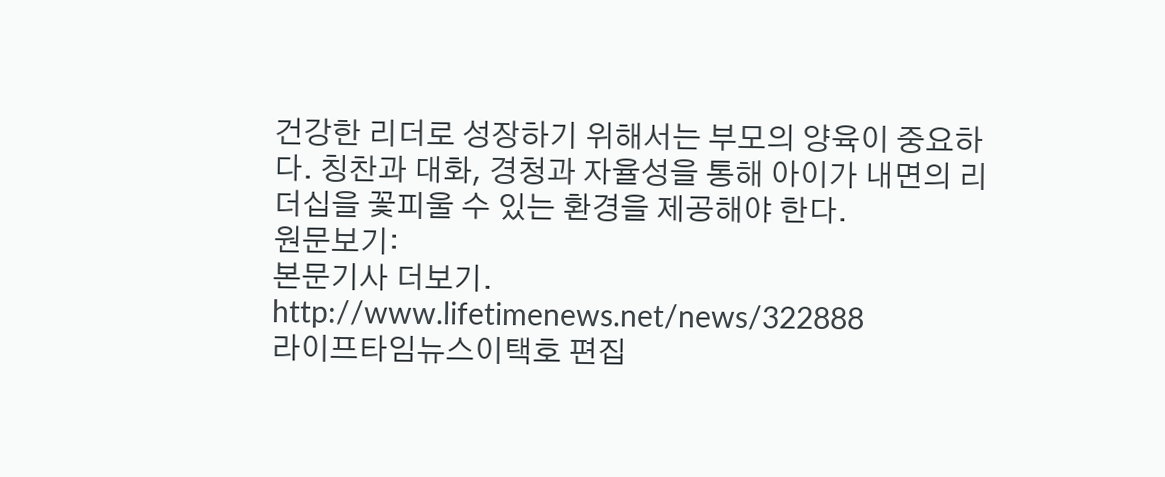건강한 리더로 성장하기 위해서는 부모의 양육이 중요하다. 칭찬과 대화, 경청과 자율성을 통해 아이가 내면의 리더십을 꽃피울 수 있는 환경을 제공해야 한다.
원문보기:
본문기사 더보기.
http://www.lifetimenews.net/news/322888
라이프타임뉴스이택호 편집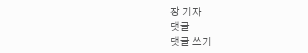장 기자
댓글
댓글 쓰기